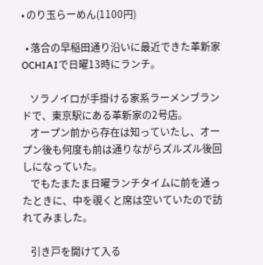• のり玉らーめん(1100円)

  • 落合の早稲田通り沿いに最近できた革新家OCHIAIで日曜13時にランチ。

    ソラノイロが手掛ける家系ラーメンブランドで、東京駅にある革新家の2号店。
    オープン前から存在は知っていたし、オープン後も何度も前は通りながらズルズル後回しになっていた。
    でもたまたま日曜ランチタイムに前を通ったときに、中を覗くと席は空いていたので訪れてみました。

    引き戸を開けて入る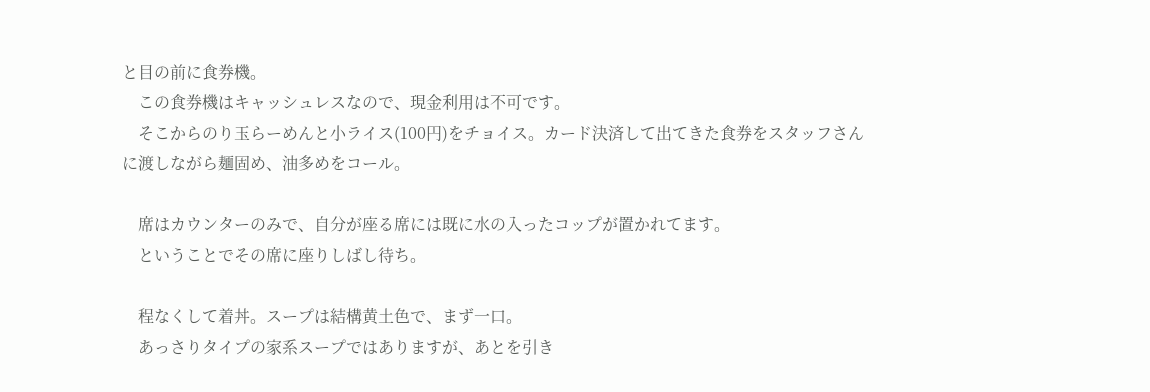と目の前に食券機。
    この食券機はキャッシュレスなので、現金利用は不可です。
    そこからのり玉らーめんと小ライス(100円)をチョイス。カード決済して出てきた食券をスタッフさんに渡しながら麺固め、油多めをコール。

    席はカウンターのみで、自分が座る席には既に水の入ったコップが置かれてます。
    ということでその席に座りしばし待ち。

    程なくして着丼。スープは結構黄土色で、まず一口。
    あっさりタイプの家系スープではありますが、あとを引き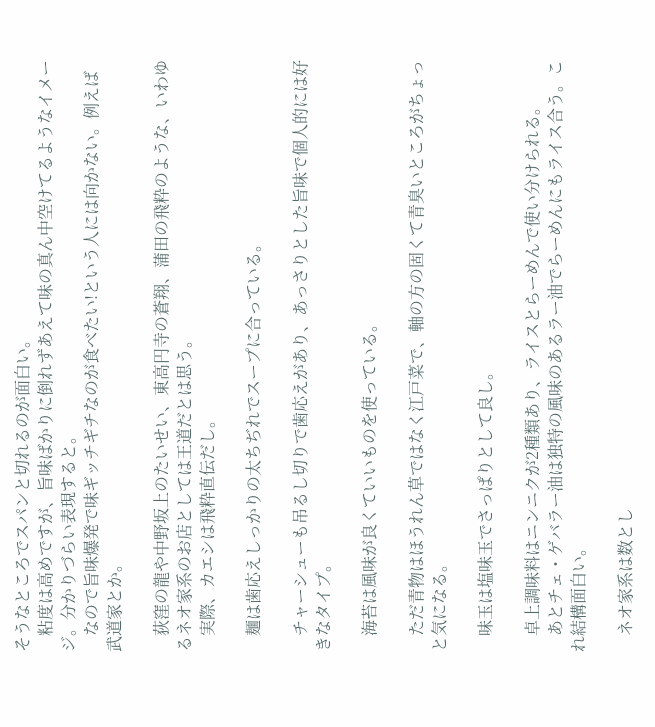そうなところでスパンと切れるのが面白い。
    粘度は高めですが、旨味ばかりに倒れずあえて味の真ん中空けてるようなイメージ。分かりづらい表現すると。
    なので旨味爆発で味ギッチギチなのが食べたい!という人には向かない。例えば武道家とか。

    荻窪の龍や中野坂上のたいせい、東高円寺の蒼翔、蒲田の飛粋のような、いわゆるネオ家系のお店としては王道だとは思う。
    実際、カエシは飛粋直伝だし。

    麺は歯応えしっかりの太ちぢれでスープに合っている。

    チャーシューも吊るし切りで歯応えがあり、あっさりとした旨味で個人的には好きなタイプ。

    海苔は風味が良くていいものを使っている。

    ただ青物はほうれん草ではなく江戸菜で、軸の方の固くて青臭いところがちょっと気になる。

    味玉は塩味玉でさっぱりとして良し。

    卓上調味料はニンニクが2種類あり、ライスとらーめんで使い分けられる。
    あとチェ・ゲバラー油は独特の風味のあるラー油でらーめんにもライス合う。これ結構面白い。

    ネオ家系は数とし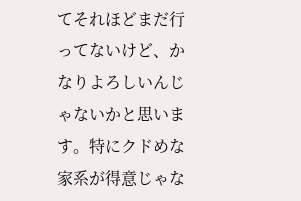てそれほどまだ行ってないけど、かなりよろしいんじゃないかと思います。特にクドめな家系が得意じゃな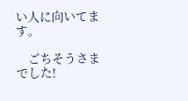い人に向いてます。

    ごちそうさまでした!